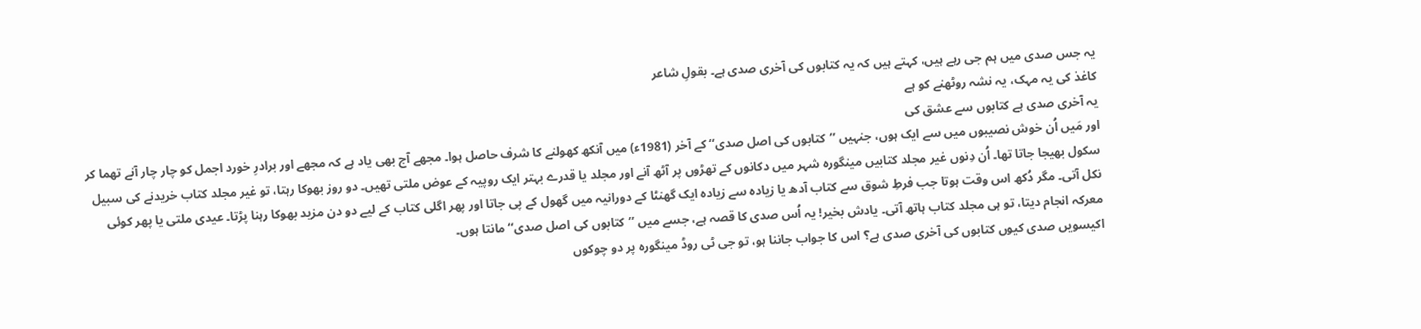یہ جس صدی میں ہم جی رہے ہیں، کہتے ہیں کہ یہ کتابوں کی آخری صدی ہے۔ بقولِ شاعر
کاغذ کی یہ مہک، یہ نشہ روٹھنے کو ہے
یہ آخری صدی ہے کتابوں سے عشق کی
اور مَیں اُن خوش نصیبوں میں سے ایک ہوں، جنہیں ’’کتابوں کی اصل صدی‘‘ کے آخر (1981ء) میں آنکھ کھولنے کا شرف حاصل ہوا۔ مجھے آج بھی یاد ہے کہ مجھے اور برادرِ خورد اجمل کو چار چار آنے تھما کر سکول بھیجا جاتا تھا۔ اُن دِنوں غیر مجلد کتابیں مینگورہ شہر میں دکانوں کے تھڑوں پر آٹھ آنے اور مجلد یا قدرے بہتر ایک روپیہ کے عوض ملتی تھیں۔ دو روز بھوکا رہتا، تو غیر مجلد کتاب خریدنے کی سبیل نکل آتی۔ مگر دُکھ اس وقت ہوتا جب فرطِ شوق سے کتاب آدھ یا زیادہ سے زیادہ ایک گھنٹا کے دورانیہ میں گھول کے پی جاتا اور پھر اگلی کتاب کے لیے دو دن مزید بھوکا رہنا پڑتا۔ عیدی ملتی یا پھر کوئی معرکہ انجام دیتا، تو ہی مجلد کتاب ہاتھ آتی۔ یادش بخیر! یہ اُس صدی کا قصہ ہے، جسے میں ’’کتابوں کی اصل صدی‘‘ مانتا ہوں۔
اکیسویں صدی کیوں کتابوں کی آخری صدی ہے؟ اس کا جواب جاننا ہو، تو جی ٹی روڈ مینگورہ پر دو چوکوں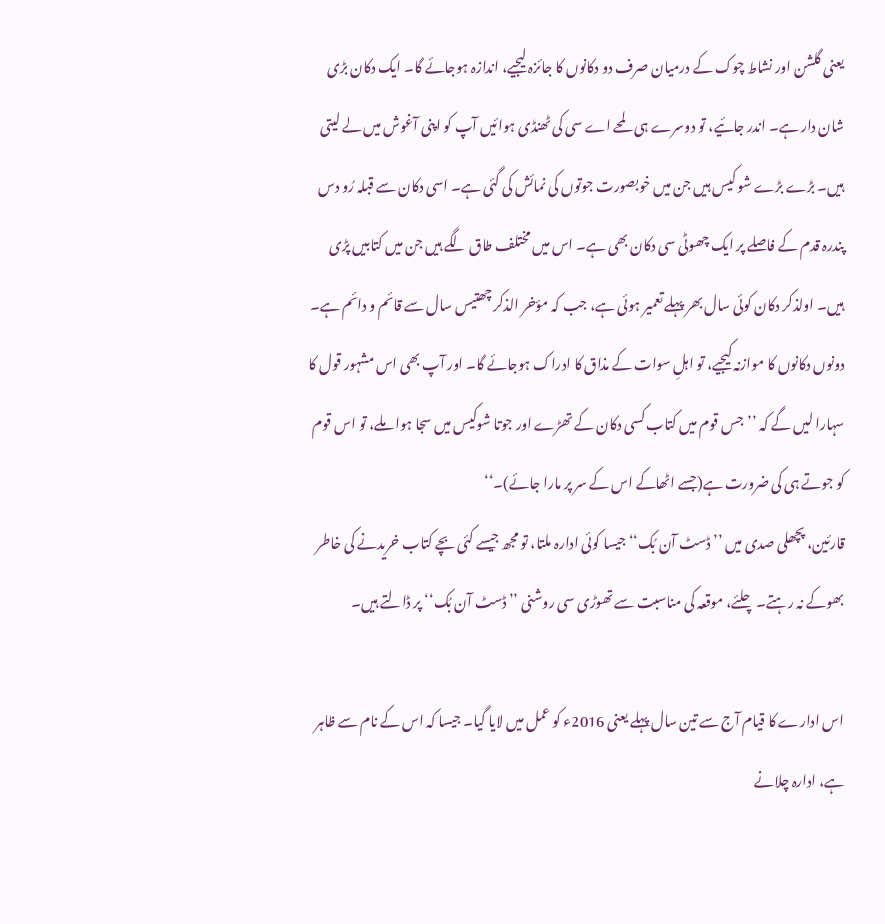یعنی گلشن اور نشاط چوک کے درمیان صرف دو دکانوں کا جائزہ لیجیے، اندازہ ہوجائے گا۔ ایک دکان بڑی شان دار ہے۔ اندر جائیے، تو دوسرے ہی لمحے اے سی کی ٹھنڈی ہوائیں آپ کو اپنی آغوش میں لے لیتی ہیں۔ بڑے بڑے شو کیس ہیں جن میں خوبصورت جوتوں کی نمائش کی گئی ہے۔ اسی دکان سے قبلہ رُو دس پندرہ قدم کے فاصلے پر ایک چھوٹی سی دکان بھی ہے۔ اس میں مختلف طاق لگے ہیں جن میں کتابیں پڑی ہیں۔ اولذکر دکان کوئی سال بھر پہلے تعمیر ہوئی ہے، جب کہ مؤخر الذکر چھتیس سال سے قائم و دائم ہے۔ دونوں دکانوں کا موازنہ کیجیے، تو اہلِ سوات کے مذاق کا ادراک ہوجائے گا۔ اور آپ بھی اس مشہور قول کا سہارا لیں گے کہ ’’جس قوم میں کتاب کسی دکان کے تھڑے اور جوتا شوکیس میں سجا ہوا ملے، تو اس قوم کو جوتے ہی کی ضرورت ہے(جسے اٹھاکے اس کے سر پر مارا جائے)۔‘‘
قارئین، پچھلی صدی میں ’’ڈسٹ آن بُک‘‘ جیسا کوئی ادارہ ملتا، تو مجھ جیسے کئی بچے کتاب خریدنے کی خاطر بھوکے نہ رہتے۔ چلئے، موقعہ کی مناسبت سے تھوڑی سی روشنی ’’ڈسٹ آن بُک‘‘ پر ڈالتے ہیں۔

اس ادارے کا قیام آج سے تین سال پہلے یعنی 2016ء کو عمل میں لایا گیا۔ جیسا کہ اس کے نام سے ظاہر ہے، ادارہ چلانے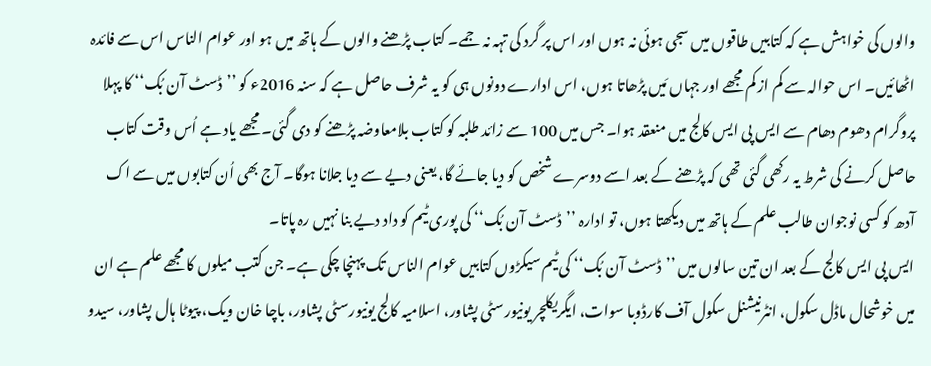والوں کی خواہش ہے کہ کتابیں طاقوں میں سجی ہوئی نہ ہوں اور اس پر گرد کی تہہ نہ جمے۔ کتاب پڑھنے والوں کے ہاتھ میں ہو اور عوام الناس اس سے فائدہ اٹھائیں۔ اس حوالہ سے کم از کم مجھے اور جہاں مَیں پڑھاتا ہوں، اس ادارے دونوں ہی کو یہ شرف حاصل ہے کہ سنہ 2016ء کو ’’ڈسٹ آن بُک‘‘ کا پہلا پروگرام دھوم دھام سے ایس پی ایس کالج میں منعقد ہوا۔ جس میں 100 سے زائد طلبہ کو کتاب بلامعاوضہ پڑھنے کو دی گئی۔ مجھے یاد ہے اُس وقت کتاب حاصل کرنے کی شرط یہ رکھی گئی تھی کہ پڑھنے کے بعد اسے دوسرے شخص کو دیا جائے گا، یعنی دیے سے دیا جلانا ہوگا۔ آج بھی اُن کتابوں میں سے اک آدھ کو کسی نوجوان طالب علم کے ہاتھ میں دیکھتا ہوں، تو ادارہ ’’ڈسٹ آن بُک‘‘ کی پوری ٹیم کو داد دیے بنا نہیں رہ پاتا۔
ایس پی ایس کالج کے بعد ان تین سالوں میں ’’ڈسٹ آن بُک‘‘ کی ٹیم سیکڑوں کتابیں عوام الناس تک پہنچا چکی ہے۔ جن کتب میلوں کا مجھے علم ہے ان میں خوشحال ماڈل سکول، انٹرنیشنل سکول آف کارڈوبا سوات، ایگریکلچر یونیورسٹی پشاور، اسلامیہ کالج یونیورسٹی پشاور، باچا خان ویک، پیوٹا ہال پشاور، سیدو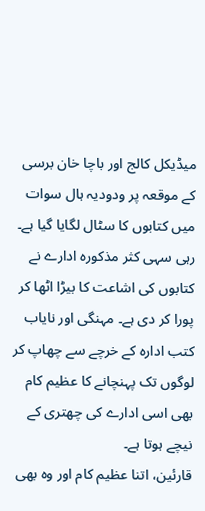میڈیکل کالج اور باچا خان برسی کے موقعہ پر ودودیہ ہال سوات میں کتابوں کا سٹال لگایا گیا ہے۔
رہی سہی کثر مذکورہ ادارے نے کتابوں کی اشاعت کا بیڑا اٹھا کر پورا کر دی ہے۔ مہنگی اور نایاب کتب ادارہ کے خرچے سے چھاپ کر لوگوں تک پہنچانے کا عظیم کام بھی اسی ادارے کی چھتری کے نیچے ہوتا ہے۔
قارئین، اتنا عظیم کام اور وہ بھی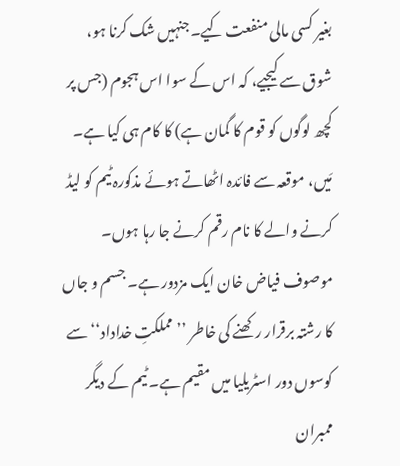بغیر کسی مالی منفعت کیے۔جنہیں شک کرنا ہو، شوق سے کیجیے، کہ اس کے سوا اس ہجوم (جس پر کچھ لوگوں کو قوم کا گمان ہے) کا کام ہی کیا ہے۔ مَیں، موقعہ سے فائدہ اٹھاتے ہوئے مذکورہ ٹیم کو لیڈ کرنے والے کا نام رقم کرنے جا رہا ہوں۔ موصوف فیاض خان ایک مزدور ہے۔ جسم و جاں کا رشتہ برقرار رکھنے کی خاطر ’’مملکتِ خداداد‘‘ سے کوسوں دور اسٹریلیا میں مقیم ہے۔ ٹیم کے دیگر ممبران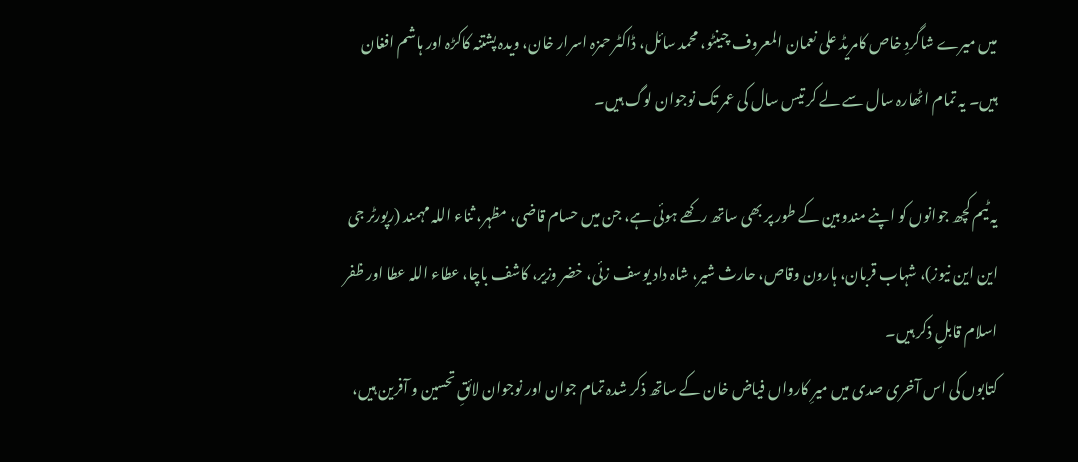میں میرے شاگردِ خاص کامریڈ علی نعمان المعروف چینٹو، محمد سائل، ڈاکٹر حمزہ اسرار خان، ویدہ پشتنہ کاکڑہ اور ہاشم افغان ہیں۔ یہ تمام اٹھارہ سال سے لے کر تیس سال کی عمر تک نوجوان لوگ ہیں۔

یہ ٹیم کچھ جوانوں کو اپنے مندوبین کے طور پر بھی ساتھ رکھے ہوئی ہے، جن میں حسام قاضی، مظہر، ثناء اللہ مہمند (رپورٹر جی این این نیوز)، شہاب قربان، ہارون وقاص، حارث شیر، شاہ داد یوسف زئی، خضر وزیر، کاشف باچا، عطاء اللہ عطا اور ظفر اسلام قابلِ ذکر ہیں۔
کتابوں کی اس آخری صدی میں میرِ کارواں فیاض خان کے ساتھ ذکر شدہ تمام جوان اور نوجوان لائقِ تحسین و آفرین ہیں،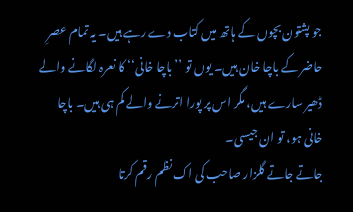جو پشتون بچوں کے ہاتھ میں کتاب دے رہے ہیں۔ یہ تمام عصرِ حاضر کے باچا خان ہیں۔ یوں تو ’’باچا خانی‘‘ کا نعرہ لگانے والے ڈھیر سارے ہیں، مگر اس پر پورا اترنے والے کم ہی ہیں۔ باچا خانی ہو، تو ان جیسی۔
جاتے جاتے گلزار صاحب کی اک نظم رقم کرتا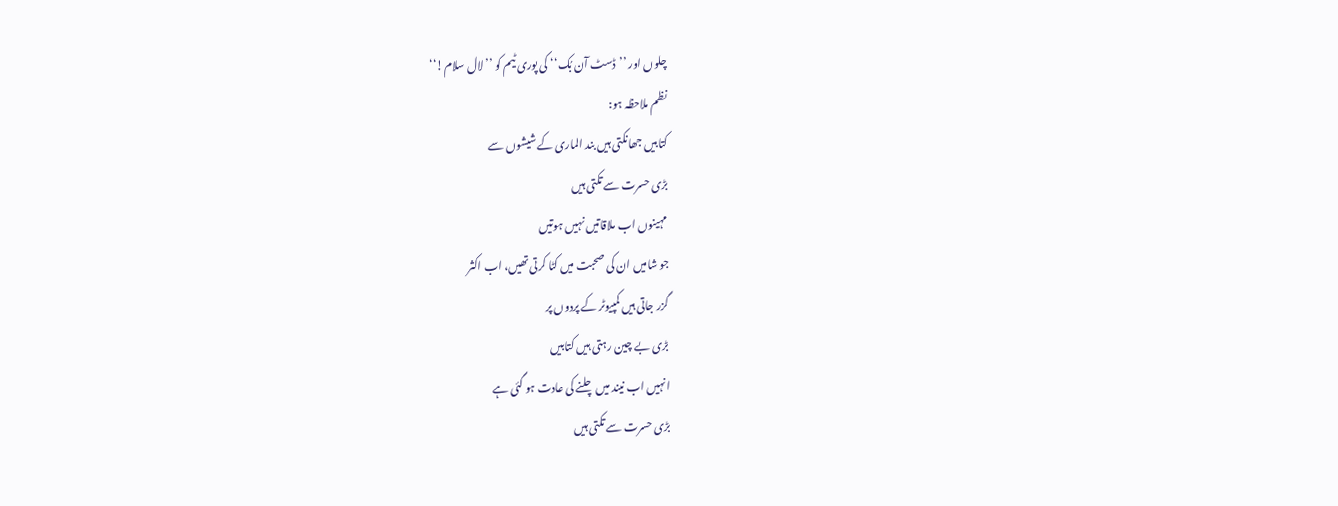چلوں اور ’’ڈسٹ آن بُک‘‘ کی پوری ٹیم کو ’’لال سلام!‘‘
نظم ملاحظہ ہو:
کتابیں جھانکتی ہیں بند الماری کے شیشوں سے
بڑی حسرت سے تکتی ہیں
مہینوں اب ملاقاتیں نہیں ہوتیں
جو شامیں ان کی صحبت میں کٹا کرتی تھیں، اب اکثر
گزر جاتی ہیں کمپیوٹر کے پردوں پر
بڑی بے چین رہتی ہیں کتابیں
انہیں اب نیند میں چلنے کی عادت ہو گئی ہے
بڑی حسرت سے تکتی ہیں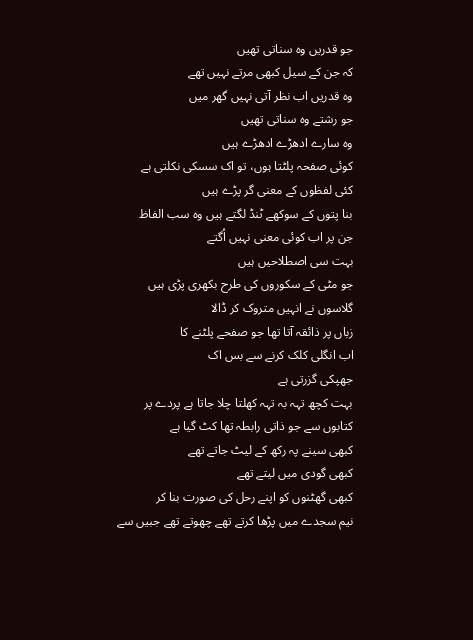جو قدریں وہ سناتی تھیں
کہ جن کے سیل کبھی مرتے نہیں تھے
وہ قدریں اب نظر آتی نہیں گھر میں
جو رشتے وہ سناتی تھیں
وہ سارے ادھڑے ادھڑے ہیں
کوئی صفحہ پلٹتا ہوں، تو اک سسکی نکلتی ہے
کئی لفظوں کے معنی گر پڑے ہیں
بنا پتوں کے سوکھے ٹنڈ لگتے ہیں وہ سب الفاظ
جن پر اب کوئی معنی نہیں اُگتے
بہت سی اصطلاحیں ہیں
جو مٹی کے سکوروں کی طرح بکھری پڑی ہیں
گلاسوں نے انہیں متروک کر ڈالا
زباں پر ذائقہ آتا تھا جو صفحے پلٹنے کا
اب انگلی کلک کرنے سے بس اک
جھپکی گزرتی ہے
بہت کچھ تہہ بہ تہہ کھلتا چلا جاتا ہے پردے پر
کتابوں سے جو ذاتی رابطہ تھا کٹ گیا ہے
کبھی سینے پہ رکھ کے لیٹ جاتے تھے
کبھی گودی میں لیتے تھے
کبھی گھٹنوں کو اپنے رحل کی صورت بنا کر
نیم سجدے میں پڑھا کرتے تھے چھوتے تھے جبیں سے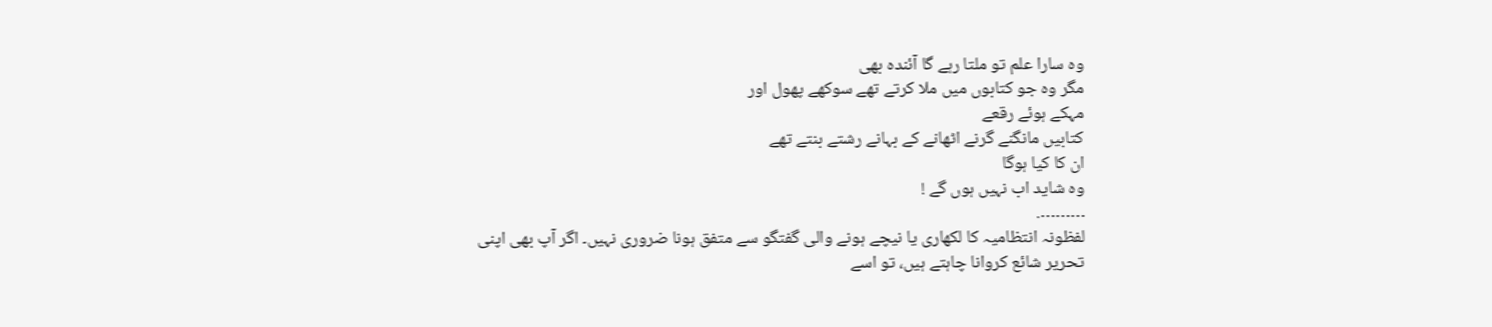وہ سارا علم تو ملتا رہے گا آئندہ بھی
مگر وہ جو کتابوں میں ملا کرتے تھے سوکھے پھول اور
مہکے ہوئے رقعے
کتابیں مانگنے گرنے اٹھانے کے بہانے رشتے بنتے تھے
ان کا کیا ہوگا
وہ شاید اب نہیں ہوں گے !
……….
لفظونہ انتظامیہ کا لکھاری یا نیچے ہونے والی گفتگو سے متفق ہونا ضروری نہیں۔ اگر آپ بھی اپنی تحریر شائع کروانا چاہتے ہیں، تو اسے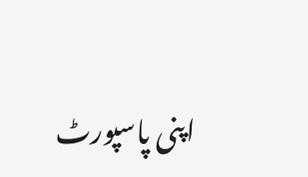اپنی پاسپورٹ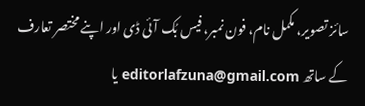سائز تصویر، مکمل نام، فون نمبر، فیس بُک آئی ڈی اور اپنے مختصر تعارف کے ساتھ editorlafzuna@gmail.com یا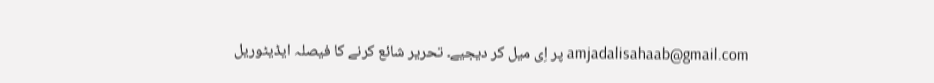amjadalisahaab@gmail.com پر اِی میل کر دیجیے۔ تحریر شائع کرنے کا فیصلہ ایڈیٹوریل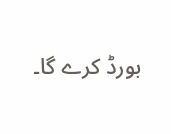بورڈ کرے گا۔